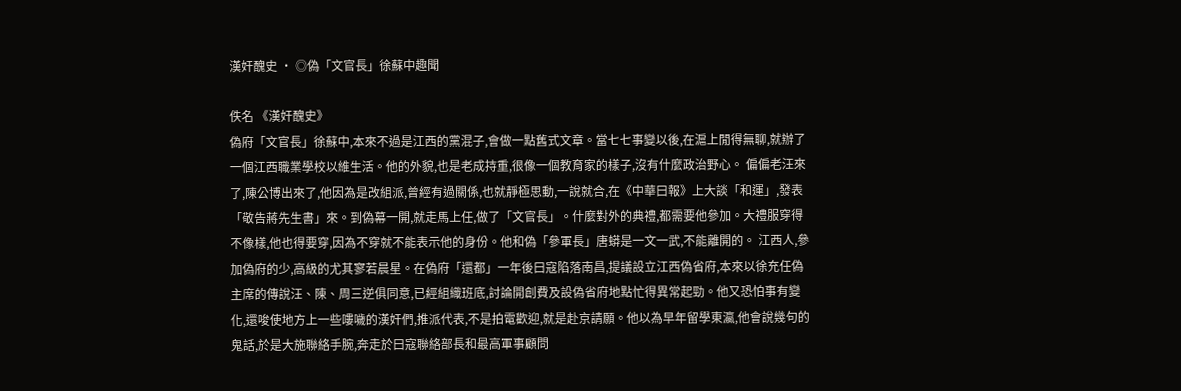漢奸醜史 · ◎偽「文官長」徐蘇中趣聞

佚名 《漢奸醜史》
偽府「文官長」徐蘇中,本來不過是江西的黨混子,會做一點舊式文章。當七七事變以後,在滬上閒得無聊,就辦了一個江西職業學校以維生活。他的外貌,也是老成持重,很像一個教育家的樣子,沒有什麼政治野心。 偏偏老汪來了,陳公博出來了,他因為是改組派,曾經有過關係,也就靜極思動,一說就合,在《中華曰報》上大談「和運」,發表「敬告蔣先生書」來。到偽幕一開,就走馬上任,做了「文官長」。什麼對外的典禮,都需要他參加。大禮服穿得不像樣,他也得要穿,因為不穿就不能表示他的身份。他和偽「參軍長」唐蟒是一文一武,不能離開的。 江西人,參加偽府的少,高級的尤其寥若晨星。在偽府「還都」一年後曰寇陷落南昌,提議設立江西偽省府,本來以徐充任偽主席的傳說汪、陳、周三逆俱同意,已經組織班底,討論開創費及設偽省府地點忙得異常起勁。他又恐怕事有變化,還唆使地方上一些嘍噦的漢奸們,推派代表,不是拍電歡迎,就是赴京請願。他以為早年留學東瀛,他會說幾句的鬼話,於是大施聯絡手腕,奔走於曰寇聯絡部長和最高軍事顧問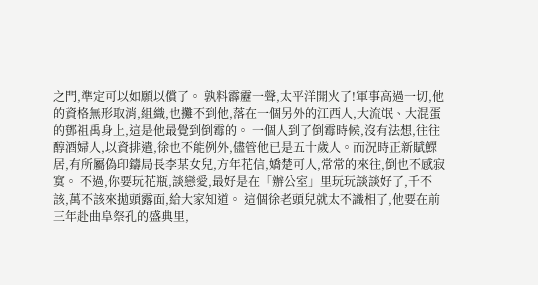之門,準定可以如願以償了。 孰料霹靂一聲,太平洋開火了!軍事高過一切,他的資格無形取消,組織,也攤不到他,落在一個另外的江西人,大流氓、大混蛋的鄧祖禹身上,這是他最覺到倒霉的。 一個人到了倒霉時候,沒有法想,往往醇酒婦人,以資排遣,徐也不能例外,儘管他已是五十歲人。而況時正新賦鰥居,有所屬偽印鑄局長李某女兒,方年花信,嬌楚可人,常常的來往,倒也不感寂寞。 不過,你要玩花瓶,談戀愛,最好是在「辦公室」里玩玩談談好了,千不該,萬不該來拋頭露面,給大家知道。 這個徐老頭兒就太不識相了,他要在前三年赴曲阜祭孔的盛典里,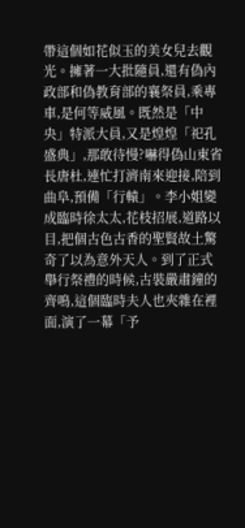帶這個如花似玉的美女兒去觀光。擁著一大批隨員,還有偽內政部和偽教育部的襄祭員,乘專車,是何等威風。既然是「中央」特派大員,又是煌煌「祀孔盛典」,那敢待慢?嚇得偽山東省長唐杜,連忙打濟南來迎接,陪到曲阜,預備「行轅」。李小姐變成臨時徐太太,花枝招展,道路以目,把個古色古香的聖賢故土驚奇了以為意外天人。到了正式舉行祭禮的時候,古裝嚴肅鐘的齊鳴,這個臨時夫人也夾雜在裡面,演了一幕「予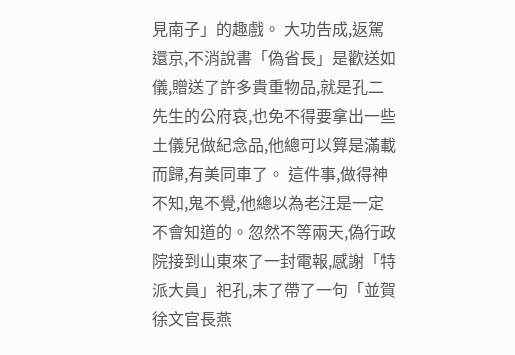見南子」的趣戲。 大功告成,返駕還京,不消說書「偽省長」是歡送如儀,贈送了許多貴重物品,就是孔二先生的公府哀,也免不得要拿出一些土儀兒做紀念品,他總可以算是滿載而歸,有美同車了。 這件事,做得神不知,鬼不覺,他總以為老汪是一定不會知道的。忽然不等兩天,偽行政院接到山東來了一封電報,感謝「特派大員」祀孔,末了帶了一句「並賀徐文官長燕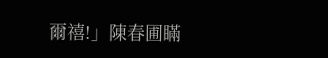爾禧!」陳春圃瞞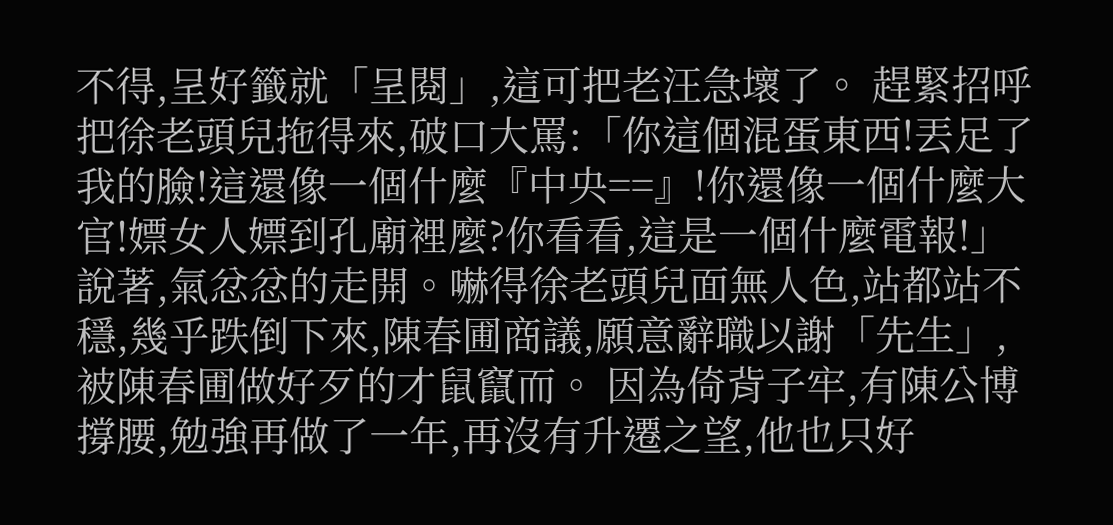不得,呈好籤就「呈閱」,這可把老汪急壞了。 趕緊招呼把徐老頭兒拖得來,破口大罵:「你這個混蛋東西!丟足了我的臉!這還像一個什麼『中央==』!你還像一個什麼大官!嫖女人嫖到孔廟裡麼?你看看,這是一個什麼電報!」說著,氣忿忿的走開。嚇得徐老頭兒面無人色,站都站不穩,幾乎跌倒下來,陳春圃商議,願意辭職以謝「先生」,被陳春圃做好歹的才鼠竄而。 因為倚背子牢,有陳公博撐腰,勉強再做了一年,再沒有升遷之望,他也只好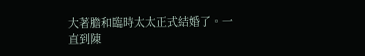大著膽和臨時太太正式結婚了。一直到陳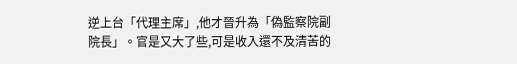逆上台「代理主席」,他才晉升為「偽監察院副院長」。官是又大了些,可是收入還不及清苦的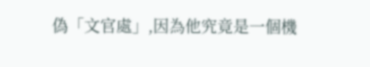偽「文官處」,因為他究竟是一個機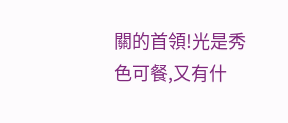關的首領!光是秀色可餐,又有什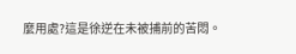麼用處?這是徐逆在未被捕前的苦悶。